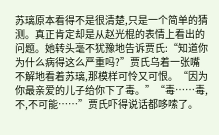苏璃原本看得不是很清楚,只是一个简单的猜测。真正肯定却是从赵光棍的表情上看出的问题。她转头毫不犹豫地告诉贾氏:“知道你为什么病得这么严重吗?”贾氏乌着一张嘴不解地看着苏璃,那模样可怜又可恨。“因为你最亲爱的儿子给你下了毒。”“毒……毒,不,不可能……”贾氏吓得说话都哆嗦了。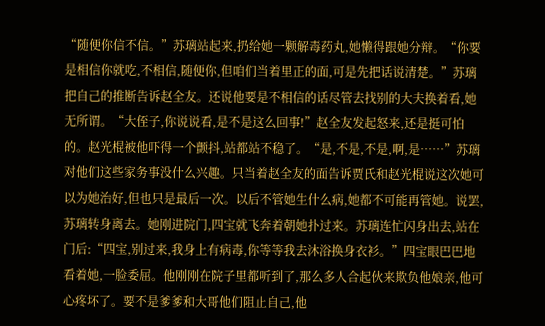“随便你信不信。”苏璃站起来,扔给她一颗解毒药丸,她懒得跟她分辩。“你要是相信你就吃,不相信,随便你,但咱们当着里正的面,可是先把话说清楚。”苏璃把自己的推断告诉赵全友。还说他要是不相信的话尽管去找别的大夫换着看,她无所谓。“大侄子,你说说看,是不是这么回事!”赵全友发起怒来,还是挺可怕的。赵光棍被他吓得一个颤抖,站都站不稳了。“是,不是,不是,啊,是……”苏璃对他们这些家务事没什么兴趣。只当着赵全友的面告诉贾氏和赵光棍说这次她可以为她治好,但也只是最后一次。以后不管她生什么病,她都不可能再管她。说罢,苏璃转身离去。她刚进院门,四宝就飞奔着朝她扑过来。苏璃连忙闪身出去,站在门后:“四宝,别过来,我身上有病毒,你等等我去沐浴换身衣衫。”四宝眼巴巴地看着她,一脸委屈。他刚刚在院子里都听到了,那么多人合起伙来欺负他娘亲,他可心疼坏了。要不是爹爹和大哥他们阻止自己,他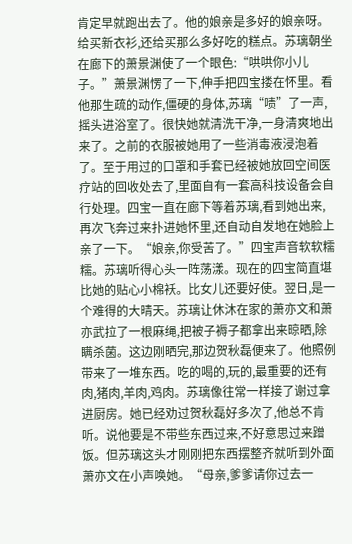肯定早就跑出去了。他的娘亲是多好的娘亲呀。给买新衣衫,还给买那么多好吃的糕点。苏璃朝坐在廊下的萧景渊使了一个眼色:“哄哄你小儿子。”萧景渊愣了一下,伸手把四宝搂在怀里。看他那生疏的动作,僵硬的身体,苏璃“啧”了一声,摇头进浴室了。很快她就清洗干净,一身清爽地出来了。之前的衣服被她用了一些消毒液浸泡着了。至于用过的口罩和手套已经被她放回空间医疗站的回收处去了,里面自有一套高科技设备会自行处理。四宝一直在廊下等着苏璃,看到她出来,再次飞奔过来扑进她怀里,还自动自发地在她脸上亲了一下。“娘亲,你受苦了。”四宝声音软软糯糯。苏璃听得心头一阵荡漾。现在的四宝简直堪比她的贴心小棉袄。比女儿还要好使。翌日,是一个难得的大晴天。苏璃让休沐在家的萧亦文和萧亦武拉了一根麻绳,把被子褥子都拿出来晾晒,除瞒杀菌。这边刚晒完,那边贺秋磊便来了。他照例带来了一堆东西。吃的喝的,玩的,最重要的还有肉,猪肉,羊肉,鸡肉。苏璃像往常一样接了谢过拿进厨房。她已经劝过贺秋磊好多次了,他总不肯听。说他要是不带些东西过来,不好意思过来蹭饭。但苏璃这头才刚刚把东西摆整齐就听到外面萧亦文在小声唤她。“母亲,爹爹请你过去一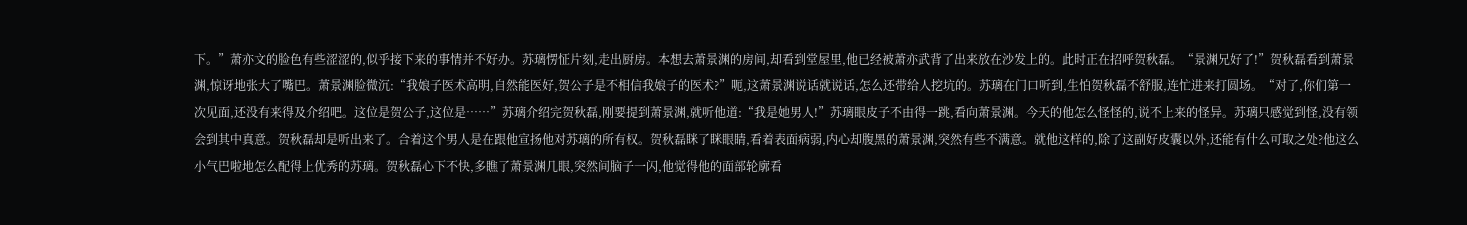下。”萧亦文的脸色有些涩涩的,似乎接下来的事情并不好办。苏璃愣怔片刻,走出厨房。本想去萧景渊的房间,却看到堂屋里,他已经被萧亦武背了出来放在沙发上的。此时正在招呼贺秋磊。“景渊兄好了!”贺秋磊看到萧景渊,惊讶地张大了嘴巴。萧景渊脸微沉:“我娘子医术高明,自然能医好,贺公子是不相信我娘子的医术?”呃,这萧景渊说话就说话,怎么还带给人挖坑的。苏璃在门口听到,生怕贺秋磊不舒服,连忙进来打圆场。“对了,你们第一次见面,还没有来得及介绍吧。这位是贺公子,这位是……”苏璃介绍完贺秋磊,刚要提到萧景渊,就听他道:“我是她男人!”苏璃眼皮子不由得一跳,看向萧景渊。今天的他怎么怪怪的,说不上来的怪异。苏璃只感觉到怪,没有领会到其中真意。贺秋磊却是听出来了。合着这个男人是在跟他宣扬他对苏璃的所有权。贺秋磊眯了眯眼睛,看着表面病弱,内心却腹黑的萧景渊,突然有些不满意。就他这样的,除了这副好皮囊以外,还能有什么可取之处?他这么小气巴啦地怎么配得上优秀的苏璃。贺秋磊心下不快,多瞧了萧景渊几眼,突然间脑子一闪,他觉得他的面部轮廓看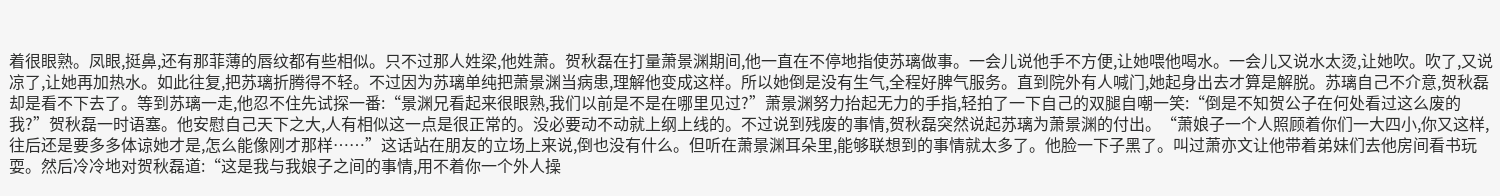着很眼熟。凤眼,挺鼻,还有那菲薄的唇纹都有些相似。只不过那人姓梁,他姓萧。贺秋磊在打量萧景渊期间,他一直在不停地指使苏璃做事。一会儿说他手不方便,让她喂他喝水。一会儿又说水太烫,让她吹。吹了,又说凉了,让她再加热水。如此往复,把苏璃折腾得不轻。不过因为苏璃单纯把萧景渊当病患,理解他变成这样。所以她倒是没有生气,全程好脾气服务。直到院外有人喊门,她起身出去才算是解脱。苏璃自己不介意,贺秋磊却是看不下去了。等到苏璃一走,他忍不住先试探一番:“景渊兄看起来很眼熟,我们以前是不是在哪里见过?”萧景渊努力抬起无力的手指,轻拍了一下自己的双腿自嘲一笑:“倒是不知贺公子在何处看过这么废的我?”贺秋磊一时语塞。他安慰自己天下之大,人有相似这一点是很正常的。没必要动不动就上纲上线的。不过说到残废的事情,贺秋磊突然说起苏璃为萧景渊的付出。“萧娘子一个人照顾着你们一大四小,你又这样,往后还是要多多体谅她才是,怎么能像刚才那样……”这话站在朋友的立场上来说,倒也没有什么。但听在萧景渊耳朵里,能够联想到的事情就太多了。他脸一下子黑了。叫过萧亦文让他带着弟妹们去他房间看书玩耍。然后冷冷地对贺秋磊道:“这是我与我娘子之间的事情,用不着你一个外人操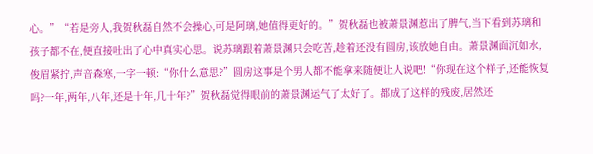心。”“若是旁人,我贺秋磊自然不会操心,可是阿璃,她值得更好的。”贺秋磊也被萧景渊惹出了脾气,当下看到苏璃和孩子都不在,便直接吐出了心中真实心思。说苏璃跟着萧景渊只会吃苦,趁着还没有圆房,该放她自由。萧景渊面沉如水,俊眉紧拧,声音森寒,一字一顿:“你什么意思?”圆房这事是个男人都不能拿来随便让人说吧!“你现在这个样子,还能恢复吗?一年,两年,八年,还是十年,几十年?”贺秋磊觉得眼前的萧景渊运气了太好了。都成了这样的残废,居然还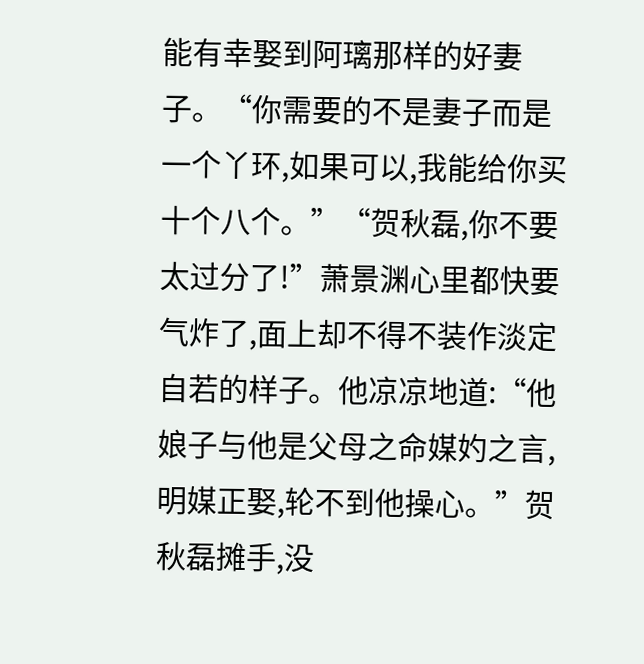能有幸娶到阿璃那样的好妻子。“你需要的不是妻子而是一个丫环,如果可以,我能给你买十个八个。”“贺秋磊,你不要太过分了!”萧景渊心里都快要气炸了,面上却不得不装作淡定自若的样子。他凉凉地道:“他娘子与他是父母之命媒妁之言,明媒正娶,轮不到他操心。”贺秋磊摊手,没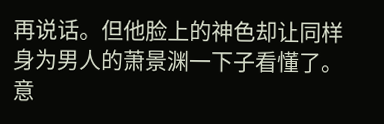再说话。但他脸上的神色却让同样身为男人的萧景渊一下子看懂了。意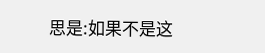思是:如果不是这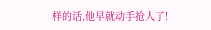样的话,他早就动手抢人了!